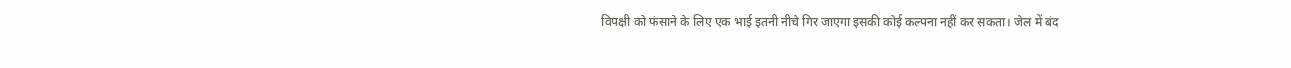विपक्षी को फंसाने के लिए एक भाई इतनी नीचे गिर जाएगा इसकी कोई कल्पना नहीं कर सकता। जेल में बंद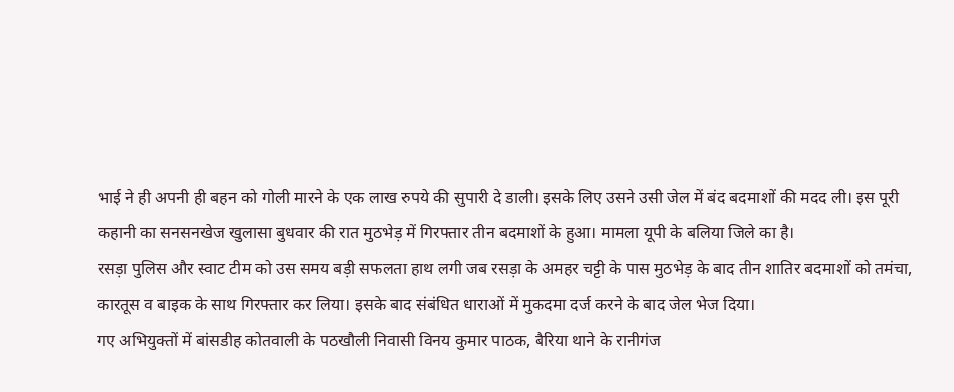भाई ने ही अपनी ही बहन को गोली मारने के एक लाख रुपये की सुपारी दे डाली। इसके लिए उसने उसी जेल में बंद बदमाशों की मदद ली। इस पूरी कहानी का सनसनखेज खुलासा बुधवार की रात मुठभेड़ में गिरफ्तार तीन बदमाशों के हुआ। मामला यूपी के बलिया जिले का है।
रसड़ा पुलिस और स्वाट टीम को उस समय बड़ी सफलता हाथ लगी जब रसड़ा के अमहर चट्टी के पास मुठभेड़ के बाद तीन शातिर बदमाशों को तमंचा, कारतूस व बाइक के साथ गिरफ्तार कर लिया। इसके बाद संबंधित धाराओं में मुकदमा दर्ज करने के बाद जेल भेज दिया।
गए अभियुक्तों में बांसडीह कोतवाली के पठखौली निवासी विनय कुमार पाठक, बैरिया थाने के रानीगंज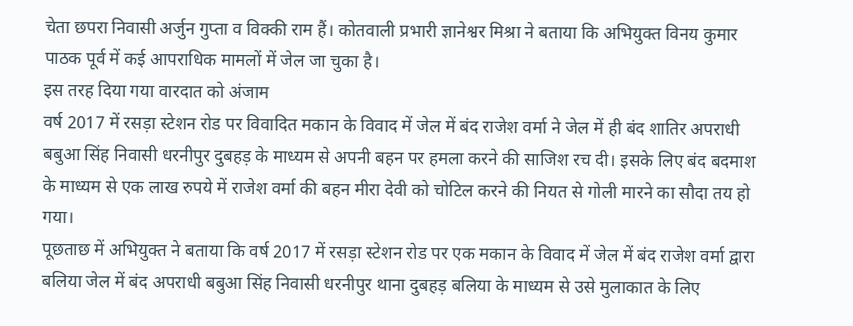चेता छपरा निवासी अर्जुन गुप्ता व विक्की राम हैं। कोतवाली प्रभारी ज्ञानेश्वर मिश्रा ने बताया कि अभियुक्त विनय कुमार पाठक पूर्व में कई आपराधिक मामलों में जेल जा चुका है।
इस तरह दिया गया वारदात को अंजाम
वर्ष 2017 में रसड़ा स्टेशन रोड पर विवादित मकान के विवाद में जेल में बंद राजेश वर्मा ने जेल में ही बंद शातिर अपराधी बबुआ सिंह निवासी धरनीपुर दुबहड़ के माध्यम से अपनी बहन पर हमला करने की साजिश रच दी। इसके लिए बंद बदमाश के माध्यम से एक लाख रुपये में राजेश वर्मा की बहन मीरा देवी को चोटिल करने की नियत से गोली मारने का सौदा तय हो गया।
पूछताछ में अभियुक्त ने बताया कि वर्ष 2017 में रसड़ा स्टेशन रोड पर एक मकान के विवाद में जेल में बंद राजेश वर्मा द्वारा बलिया जेल में बंद अपराधी बबुआ सिंह निवासी धरनीपुर थाना दुबहड़ बलिया के माध्यम से उसे मुलाकात के लिए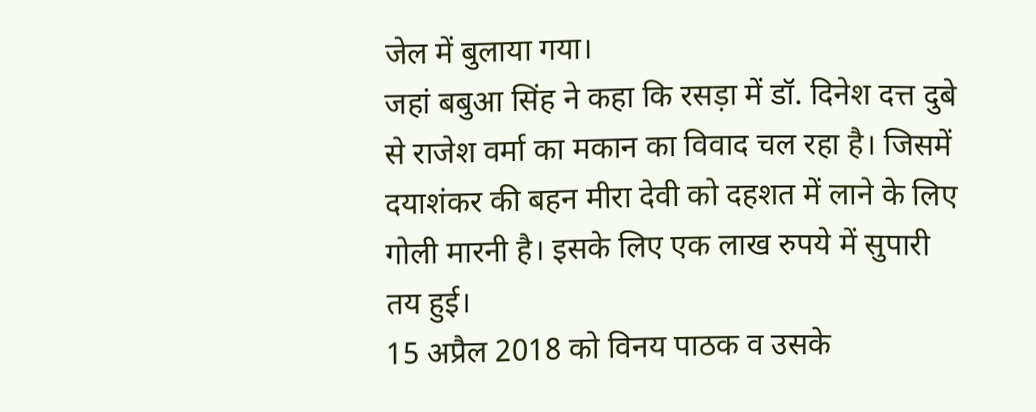जेल में बुलाया गया।
जहां बबुआ सिंह ने कहा कि रसड़ा में डॉ. दिनेश दत्त दुबे से राजेश वर्मा का मकान का विवाद चल रहा है। जिसमें दयाशंकर की बहन मीरा देवी को दहशत में लाने के लिए गोली मारनी है। इसके लिए एक लाख रुपये में सुपारी तय हुई।
15 अप्रैल 2018 को विनय पाठक व उसके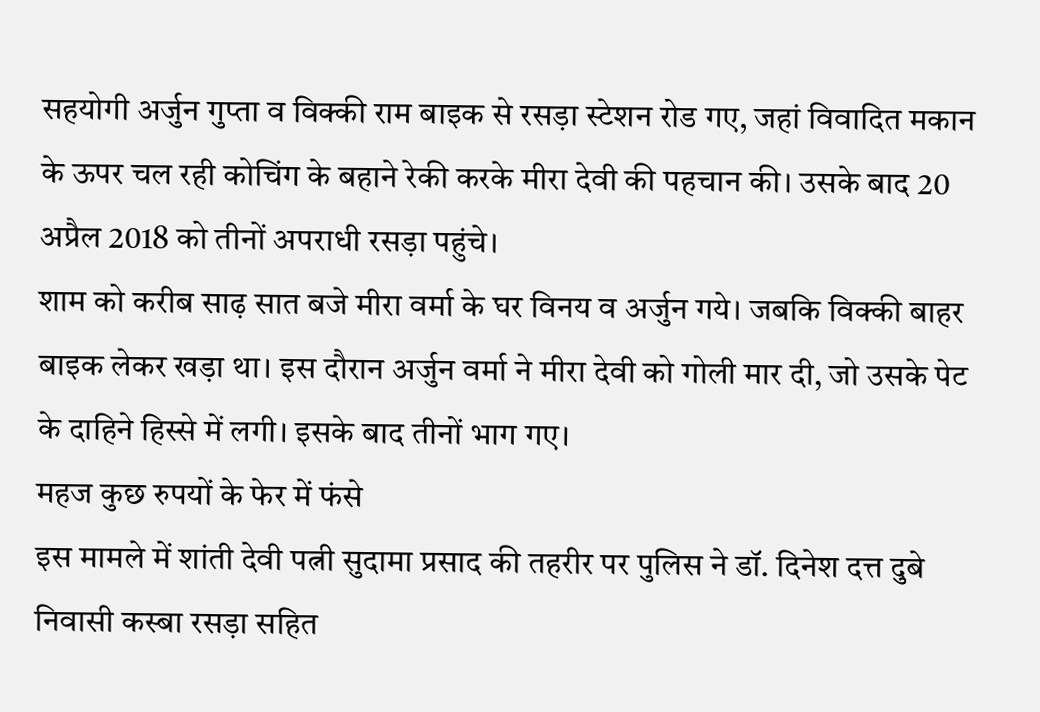सहयोगी अर्जुन गुप्ता व विक्की राम बाइक से रसड़ा स्टेशन रोड गए, जहां विवादित मकान के ऊपर चल रही कोचिंग के बहाने रेकी करके मीरा देवी की पहचान की। उसके बाद 20 अप्रैल 2018 को तीनों अपराधी रसड़ा पहुंचे।
शाम को करीब साढ़ सात बजे मीरा वर्मा के घर विनय व अर्जुन गये। जबकि विक्की बाहर बाइक लेकर खड़ा था। इस दौरान अर्जुन वर्मा ने मीरा देवी को गोली मार दी, जो उसके पेट के दाहिने हिस्से में लगी। इसके बाद तीनों भाग गए।
महज कुछ रुपयों के फेर में फंसे
इस मामले में शांती देवी पत्नी सुदामा प्रसाद की तहरीर पर पुलिस ने डॉ. दिनेश दत्त दुबे निवासी कस्बा रसड़ा सहित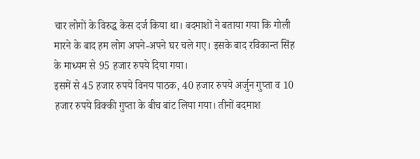चार लोगों के विरुद्ध केस दर्ज किया था। बदमाशों ने बताया गया कि गोली मारने के बाद हम लोग अपने-अपने घर चले गए। इसके बाद रविकान्त सिंह के माध्यम से 95 हजार रुपये दिया गया।
इसमें से 45 हजार रुपये विनय पाठक, 40 हजार रुपये अर्जुन गुप्ता व 10 हजार रुपये विक्की गुप्ता के बीच बांट लिया गया। तीनों बदमाश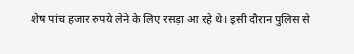शेष पांच हजार रुपये लेने के लिए रसड़ा आ रहे थे। इसी दौरान पुलिस से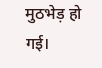मुठभेड़ हो गई।